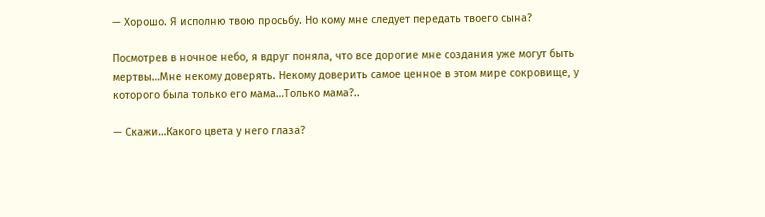— Хорошо. Я исполню твою просьбу. Но кому мне следует передать твоего сына?

Посмотрев в ночное небо, я вдруг поняла, что все дорогие мне создания уже могут быть мертвы…Мне некому доверять. Некому доверить самое ценное в этом мире сокровище, у которого была только его мама…Только мама?..

— Скажи…Какого цвета у него глаза?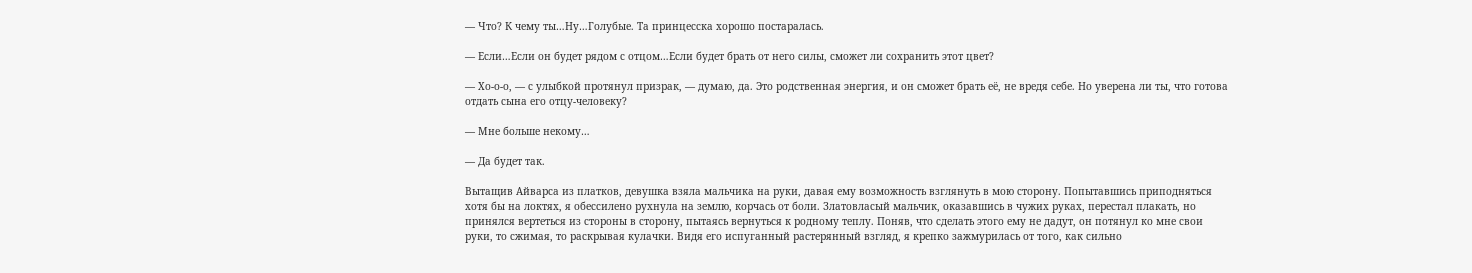— Что? К чему ты…Ну…Голубые. Та принцесска хорошо постаралась.

— Если…Если он будет рядом с отцом…Если будет брать от него силы, сможет ли сохранить этот цвет?

— Хо-о-о, — с улыбкой протянул призрак, — думаю, да. Это родственная энергия, и он сможет брать её, не вредя себе. Но уверена ли ты, что готова отдать сына его отцу-человеку?

— Мне больше некому…

— Да будет так.

Вытащив Айварса из платков, девушка взяла мальчика на руки, давая ему возможность взглянуть в мою сторону. Попытавшись приподняться хотя бы на локтях, я обессилено рухнула на землю, корчась от боли. Златовласый мальчик, оказавшись в чужих руках, перестал плакать, но принялся вертеться из стороны в сторону, пытаясь вернуться к родному теплу. Поняв, что сделать этого ему не дадут, он потянул ко мне свои руки, то сжимая, то раскрывая кулачки. Видя его испуганный растерянный взгляд, я крепко зажмурилась от того, как сильно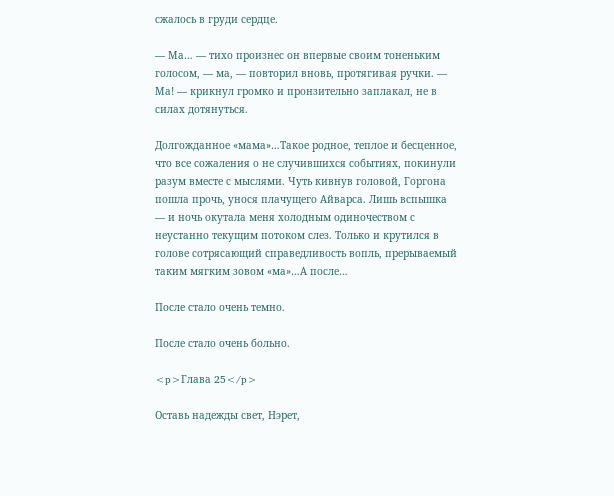сжалось в груди сердце.

— Ма… — тихо произнес он впервые своим тоненьким голосом, — ма, — повторил вновь, протягивая ручки. — Ма! — крикнул громко и пронзительно заплакал, не в силах дотянуться.

Долгожданное «мама»…Такое родное, теплое и бесценное, что все сожаления о не случившихся событиях, покинули разум вместе с мыслями. Чуть кивнув головой, Горгона пошла прочь, унося плачущего Айварса. Лишь вспышка — и ночь окутала меня холодным одиночеством с неустанно текущим потоком слез. Только и крутился в голове сотрясающий справедливость вопль, прерываемый таким мягким зовом «ма»…А после…

После стало очень темно.

После стало очень больно.

<p>Глава 25</p>

Оставь надежды свет, Нэрет,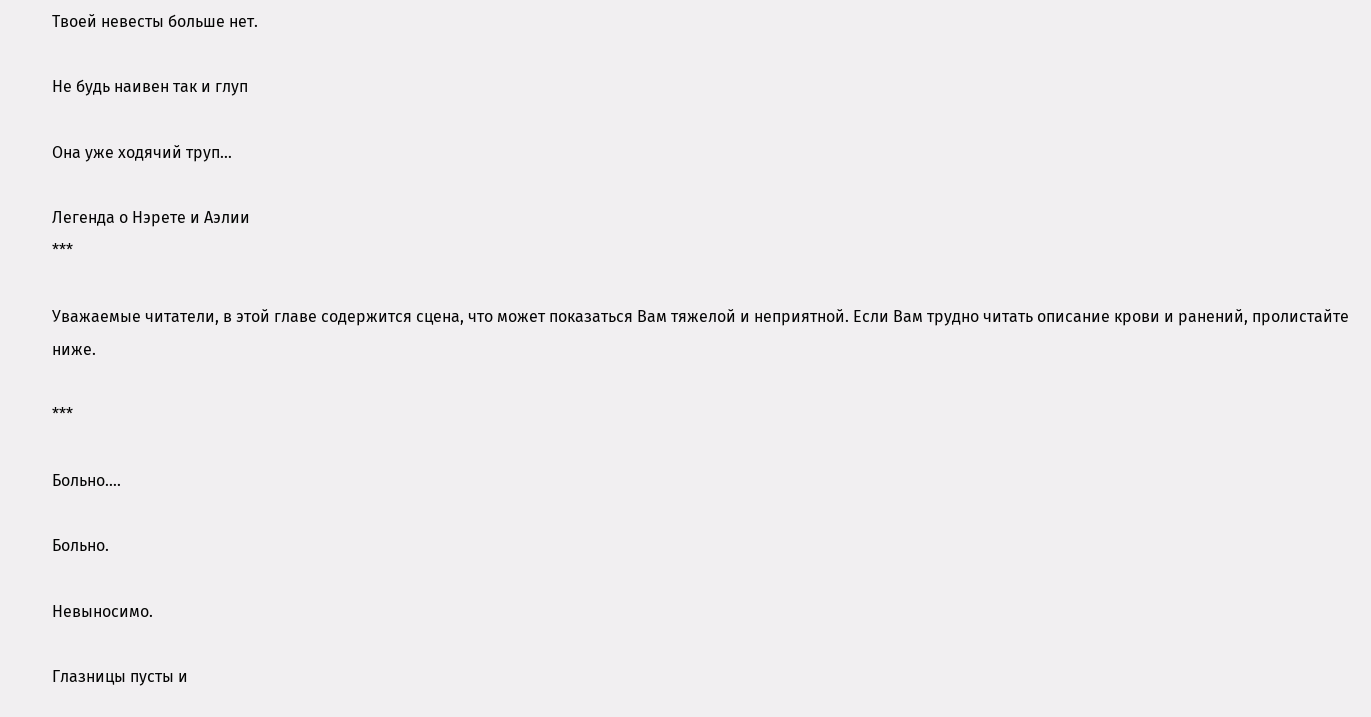Твоей невесты больше нет.

Не будь наивен так и глуп

Она уже ходячий труп…

Легенда о Нэрете и Аэлии
***

Уважаемые читатели, в этой главе содержится сцена, что может показаться Вам тяжелой и неприятной. Если Вам трудно читать описание крови и ранений, пролистайте ниже.

***

Больно….

Больно.

Невыносимо.

Глазницы пусты и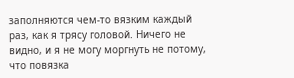заполняются чем-то вязким каждый раз, как я трясу головой. Ничего не видно, и я не могу моргнуть не потому, что повязка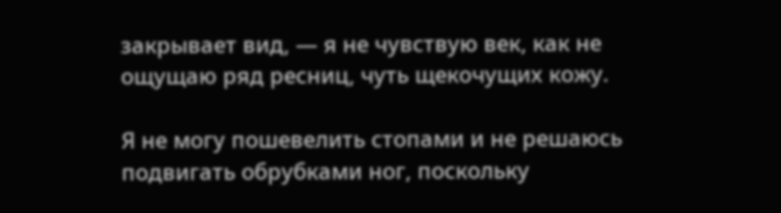закрывает вид, — я не чувствую век, как не ощущаю ряд ресниц, чуть щекочущих кожу.

Я не могу пошевелить стопами и не решаюсь подвигать обрубками ног, поскольку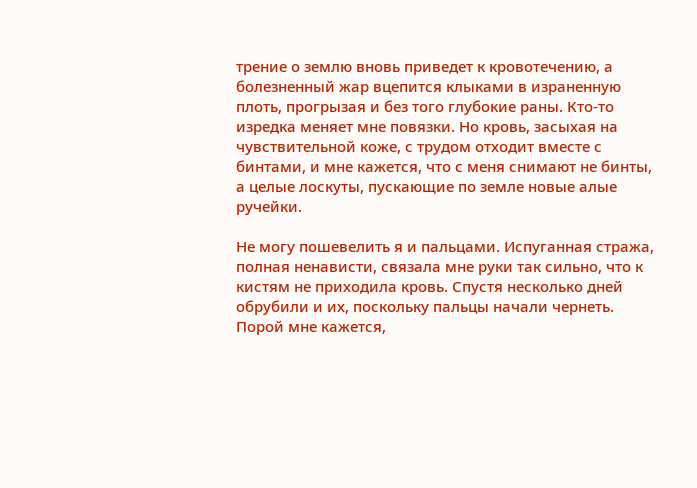трение о землю вновь приведет к кровотечению, а болезненный жар вцепится клыками в израненную плоть, прогрызая и без того глубокие раны. Кто-то изредка меняет мне повязки. Но кровь, засыхая на чувствительной коже, с трудом отходит вместе с бинтами, и мне кажется, что с меня снимают не бинты, а целые лоскуты, пускающие по земле новые алые ручейки.

Не могу пошевелить я и пальцами. Испуганная стража, полная ненависти, связала мне руки так сильно, что к кистям не приходила кровь. Спустя несколько дней обрубили и их, поскольку пальцы начали чернеть. Порой мне кажется,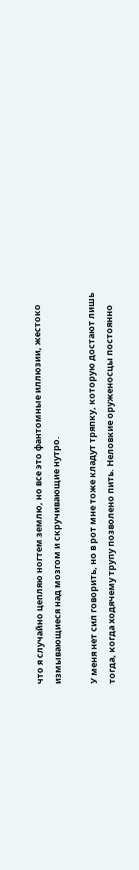что я случайно цепляю ногтем землю, но все это фантомные иллюзии, жестоко измывающиеся над мозгом и скручивающие нутро.

У меня нет сил говорить, но в рот мне тоже кладут тряпку, которую достают лишь тогда, когда ходячему трупу позволено пить. Неловкие оруженосцы постоянно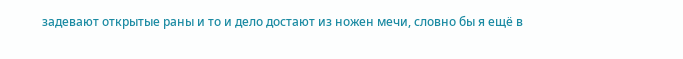задевают открытые раны и то и дело достают из ножен мечи, словно бы я ещё в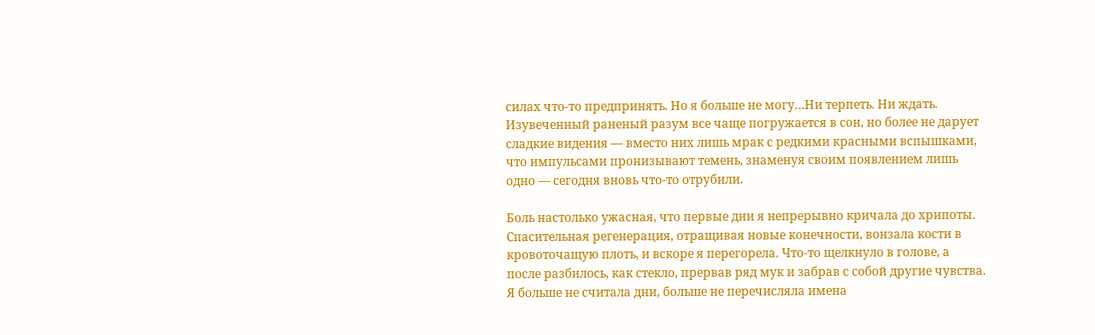силах что-то предпринять. Но я больше не могу…Ни терпеть. Ни ждать. Изувеченный раненый разум все чаще погружается в сон, но более не дарует сладкие видения — вместо них лишь мрак с редкими красными вспышками, что импульсами пронизывают темень, знаменуя своим появлением лишь одно — сегодня вновь что-то отрубили.

Боль настолько ужасная, что первые дни я непрерывно кричала до хрипоты. Спасительная регенерация, отращивая новые конечности, вонзала кости в кровоточащую плоть, и вскоре я перегорела. Что-то щелкнуло в голове, а после разбилось, как стекло, прервав ряд мук и забрав с собой другие чувства. Я больше не считала дни, больше не перечисляла имена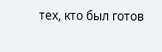тех, кто был готов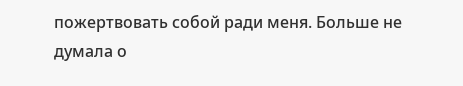пожертвовать собой ради меня. Больше не думала о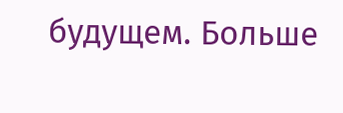будущем. Больше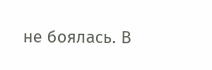не боялась. В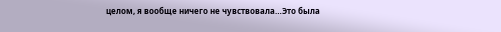целом, я вообще ничего не чувствовала…Это была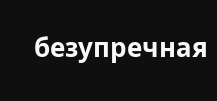безупречная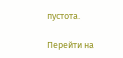пустота.

Перейти на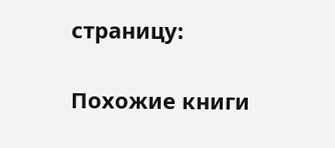страницу:

Похожие книги